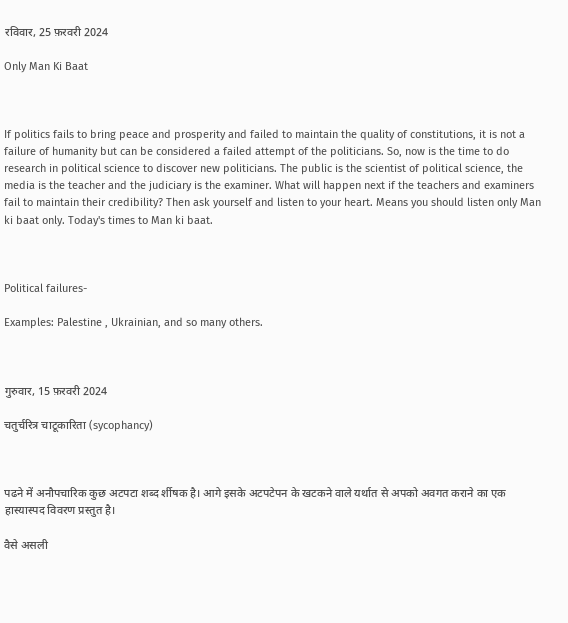रविवार, 25 फ़रवरी 2024

Only Man Ki Baat



If politics fails to bring peace and prosperity and failed to maintain the quality of constitutions, it is not a failure of humanity but can be considered a failed attempt of the politicians. So, now is the time to do research in political science to discover new politicians. The public is the scientist of political science, the media is the teacher and the judiciary is the examiner. What will happen next if the teachers and examiners fail to maintain their credibility? Then ask yourself and listen to your heart. Means you should listen only Man ki baat only. Today's times to Man ki baat.



Political failures-

Examples: Palestine , Ukrainian, and so many others.



गुरुवार, 15 फ़रवरी 2024

चतुर्चरित्र चाटूकारिता (sycophancy)



पढने में अनौपचारिक कुछ अटपटा शब्द र्शीषक है। आगे इसके अटपटेपन के खटकने वाले यर्थात से अपको अवगत कराने का एक हास्यास्पद विवरण प्रस्तुत है।

वैसे असली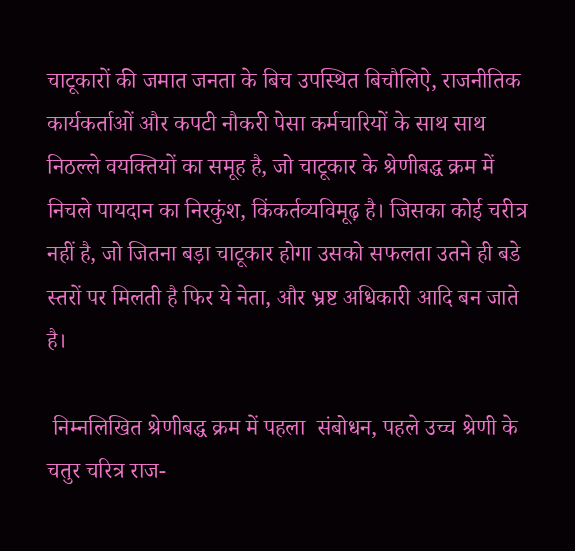चाटूकारों की जमात जनता के बिच उपस्थित बिचौलिऐ, राजनीतिक कार्यकर्ताओं और कपटी नौकरी पेसा कर्मचारियों के साथ साथ निठल्ले वयक्तियों का समूह है, जो चाटूकार के श्रेणीबद्ध क्रम में निचले पायदान का निरकुंश, किंकर्तव्यविमूढ़ है। जिसका कोई चरीत्र नहीं है, जो जितना बड़ा चाटूकार होगा उसको सफलता उतने ही बडे स्तरों पर मिलती है फिर ये नेता, और भ्रष्ट अधिकारी आदि बन जाते है।

 निम्नलिखित श्रेणीबद्ध क्रम में पहला  संबोधन, पहले उच्च श्रेणी के चतुर चरित्र राज-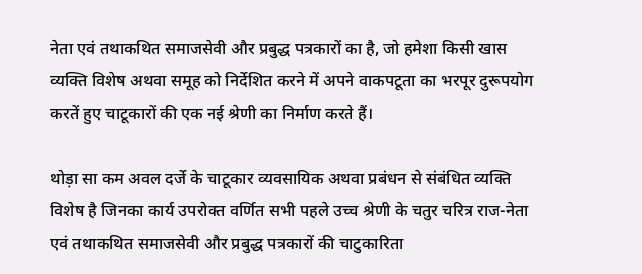नेता एवं तथाकथित समाजसेवी और प्रबुद्ध पत्रकारों का है, जो हमेशा किसी खास व्यक्ति विशेष अथवा समूह को निर्देशित करने में अपने वाकपटूता का भरपूर दुरूपयोग करतें हुए चाटूकारों की एक नई श्रेणी का निर्माण करते हैं।

थोड़ा सा कम अवल दर्जे के चाटूकार व्यवसायिक अथवा प्रबंधन से संबंधित व्यक्ति विशेष है जिनका कार्य उपरोक्त वर्णित सभी पहले उच्च श्रेणी के चतुर चरित्र राज-नेता  एवं तथाकथित समाजसेवी और प्रबुद्ध पत्रकारों की चाटुकारिता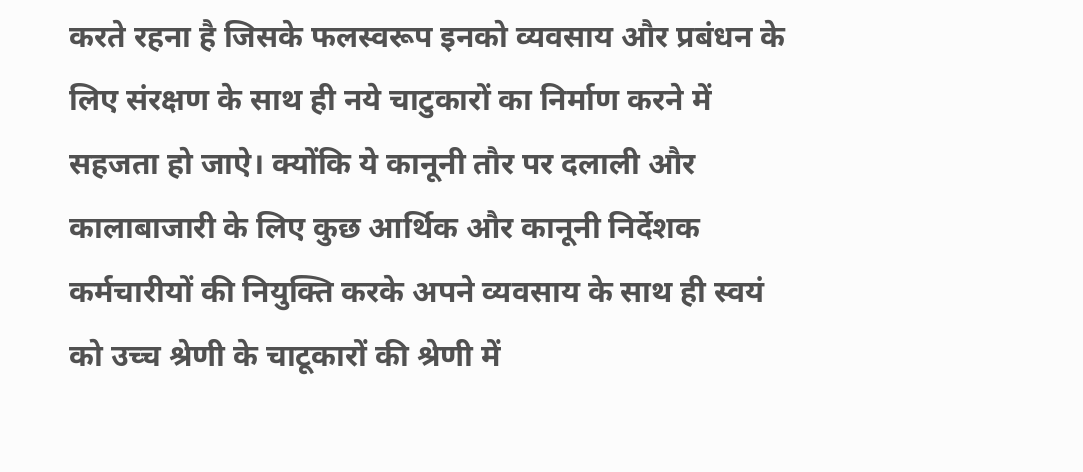करते रहना है जिसके फलस्वरूप इनको व्यवसाय और प्रबंधन के लिए संरक्षण के साथ ही नये चाटुकारों का निर्माण करने में सहजता हो जाऐ। क्योंकि ये कानूनी तौर पर दलाली और कालाबाजारी के लिए कुछ आर्थिक और कानूनी निर्देशक कर्मचारीयों की नियुक्ति करके अपने व्यवसाय के साथ ही स्वयं को उच्च श्रेणी के चाटूकारों की श्रेणी में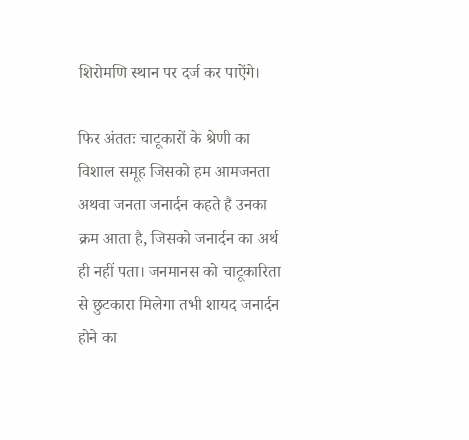शिरोमणि स्थान पर दर्ज कर पाऐंगे।

फिर अंततः चाटूकारों के श्रेणी का विशाल समूह जिसको हम आमजनता अथवा जनता जनार्दन कहते है उनका क्रम आता है, जिसको जनार्दन का अर्थ ही नहीं पता। जनमानस को चाटूकारिता से छुटकारा मिलेगा तभी शायद जनार्दन होने का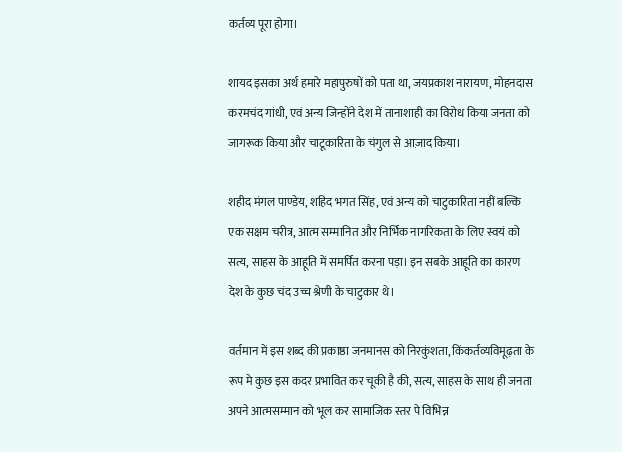कर्तव्य पूरा होगा।

शायद इसका अर्थ हमारे महापुरुषों को पता था, जयप्रकाश नारायण, मोहनदास करमचंद गांधी, एवं अन्य जिन्होंने देश में तानाशाही का विरोध किया जनता को जागरूक किया और चाटूकारिता के चंगुल से आज़ाद किया।

शहीद मंगल पाण्डेय, शहिद भगत सिंह, एवं अन्य को चाटुकारिता नहीं बल्कि एक सक्षम चरीत्र, आत्म सम्मानित और निर्भिक नागरिकता के लिए स्वयं को सत्य, साहस के आहूति में समर्पित करना पड़ा। इन सबके आहूति का कारण देश के कुछ चंद उच्च श्रेणी के चाटुकार थे।

वर्तमान में इस शब्द की प्रकाष्ठा जनमानस को निरकुंशता, किंकर्तव्यविमूढ़ता के रूप मे कुछ इस कदर प्रभावित कर चूकी है की, सत्य, साहस के साथ ही जनता अपने आत्मसम्मान को भूल कर सामाजिक स्तर पे विभिन्न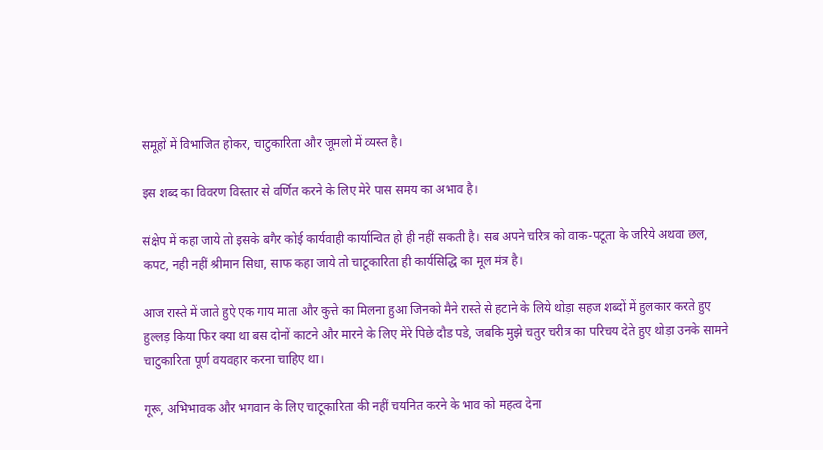समूहों में विभाजित होकर, चाटुकारिता और जूमलो में व्यस्त है।

इस शब्द का विवरण विस्तार से वर्णित करने के लिए मेरे पास समय का अभाव है।

संक्षेप में कहा जाये तो इसके बगैर कोई कार्यवाही कार्यान्वित हो ही नहीं सकती है। सब अपने चरित्र को वाक-पटूता के जरिये अथवा छल, कपट, नही नहीं श्रीमान सिधा, साफ कहा जाये तो चाटूकारिता ही कार्यसिद्धि का मूल मंत्र है।

आज रास्ते में जाते हुऐ एक गाय माता और कुत्ते का मिलना हुआ जिनको मैने रास्ते से हटाने के लिये थोड़ा सहज शब्दों में हुलकार करते हुए हुल्लड़ किया फिर क्या था बस दोनों काटने और मारने के लिए मेरे पिछे दौड पडे, जबकि मुझे चतुर चरीत्र का परिचय देते हुए थोड़ा उनके सामने चाटुकारिता पूर्ण वयवहार करना चाहिए था।

गूरू, अभिभावक और भगवान के लिए चाटूकारिता की नहीं चयनित करने के भाव को महत्व देना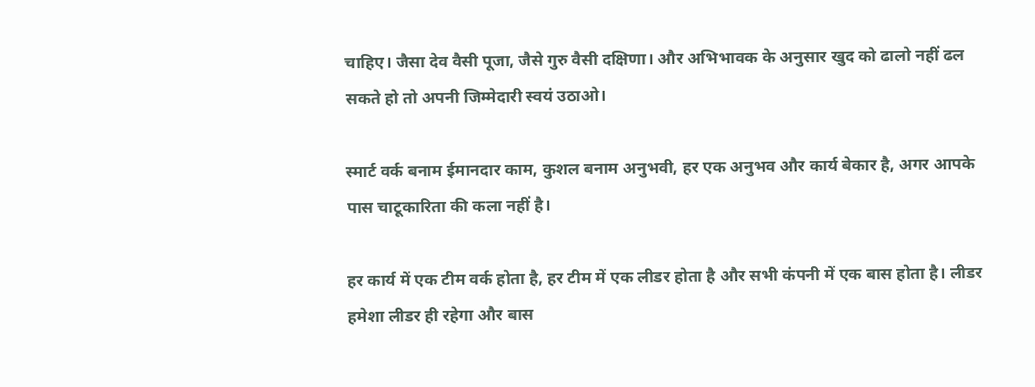चाहिए। जैसा देव वैसी पूजा, जैसे गुरु वैसी दक्षिणा। और अभिभावक के अनुसार खुद को ढालो नहीं ढल सकते हो तो अपनी जिम्मेदारी स्वयं उठाओ।

स्मार्ट वर्क बनाम ईमानदार काम, कुशल बनाम अनुभवी, हर एक अनुभव और कार्य बेकार है, अगर आपके पास चाटूकारिता की कला नहीं है।

हर कार्य में एक टीम वर्क होता है, हर टीम में एक लीडर होता है और सभी कंपनी में एक बास होता है। लीडर हमेशा लीडर ही रहेगा और बास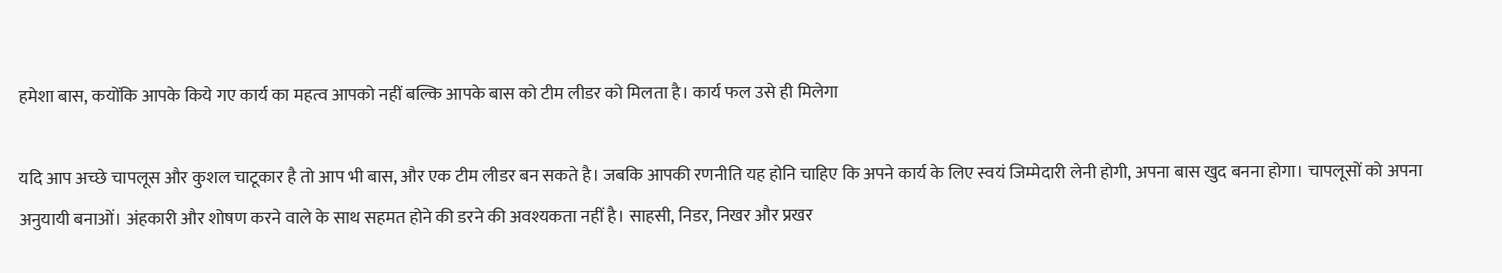हमेशा बास, कयोंकि आपके किये गए कार्य का महत्व आपको नहीं बल्कि आपके बास को टीम लीडर को मिलता है। कार्य फल उसे ही मिलेगा

यदि आप अच्छे चापलूस और कुशल चाटूकार है तो आप भी बास, और एक टीम लीडर बन सकते है। जबकि आपकी रणनीति यह होनि चाहिए कि अपने कार्य के लिए स्वयं जिम्मेदारी लेनी होगी, अपना बास खुद बनना होगा। चापलूसों को अपना अनुयायी बनाओं। अंहकारी और शोषण करने वाले के साथ सहमत होने की डरने की अवश्यकता नहीं है। साहसी, निडर, निखर और प्रखर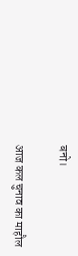बनो।

आज कल चुनाव का माहौल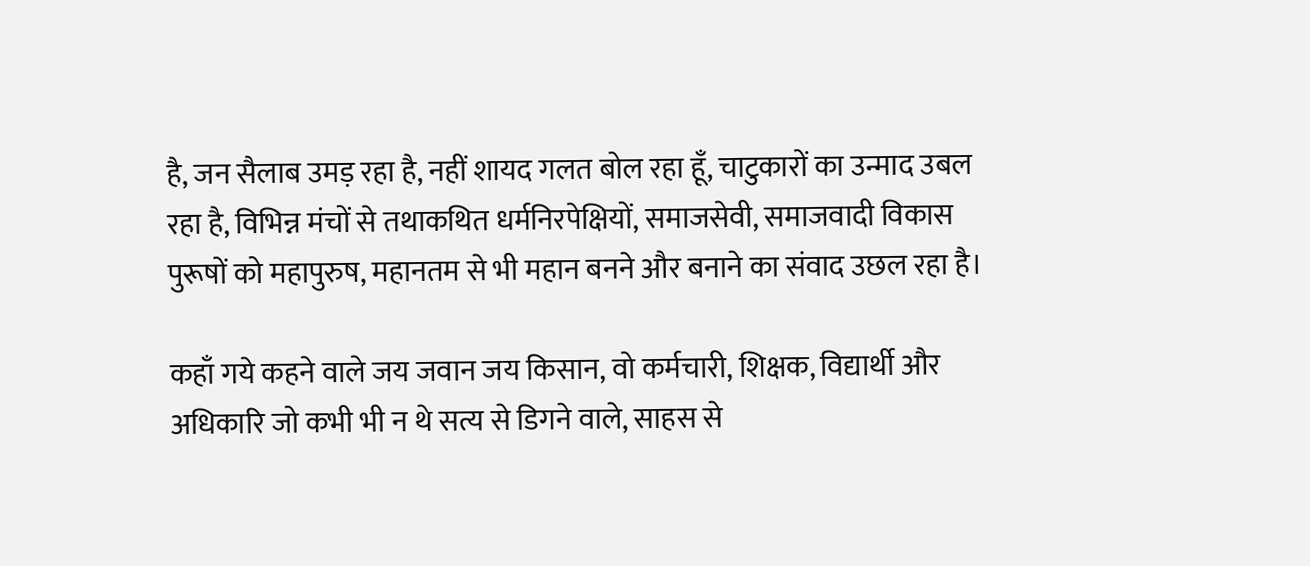है, जन सैलाब उमड़ रहा है, नहीं शायद गलत बोल रहा हूँ, चाटुकारों का उन्माद उबल रहा है, विभिन्न मंचों से तथाकथित धर्मनिरपेक्षियों, समाजसेवी, समाजवादी विकास पुरूषों को महापुरुष, महानतम से भी महान बनने और बनाने का संवाद उछल रहा है।

कहाँ गये कहने वाले जय जवान जय किसान, वो कर्मचारी, शिक्षक, विद्यार्थी और अधिकारि जो कभी भी न थे सत्य से डिगने वाले, साहस से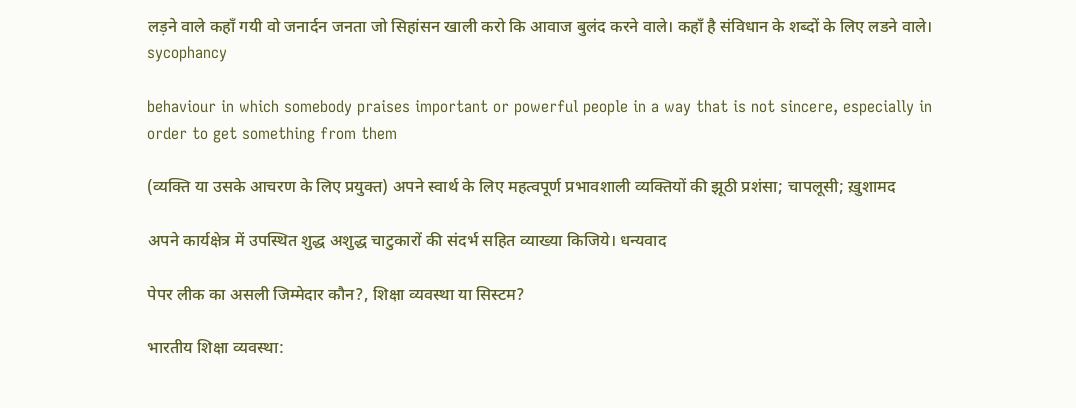लड़ने वाले कहाँ गयी वो जनार्दन जनता जो सिहांसन खाली करो कि आवाज बुलंद करने वाले। कहाँ है संविधान के शब्दों के लिए लडने वाले। sycophancy

behaviour in which somebody praises important or powerful people in a way that is not sincere, especially in order to get something from them

(व्यक्ति या उसके आचरण के लिए प्रयुक्त) अपने स्वार्थ के लिए महत्वपूर्ण प्रभावशाली व्यक्तियों की झूठी प्रशंसा; चापलूसी; ख़ुशामद

अपने कार्यक्षेत्र में उपस्थित शुद्ध अशुद्ध चाटुकारों की संदर्भ सहित व्याख्या किजिये। धन्यवाद

पेपर लीक का असली जिम्मेदार कौन?, शिक्षा व्यवस्था या सिस्टम?

भारतीय शिक्षा व्यवस्था: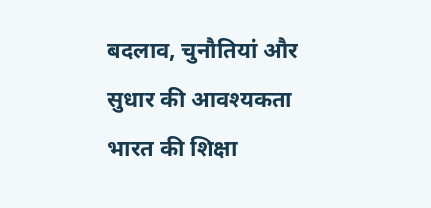बदलाव, चुनौतियां और सुधार की आवश्यकता भारत की शिक्षा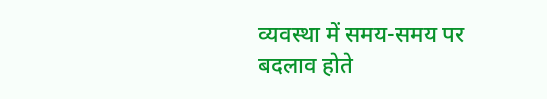व्यवस्था में समय-समय पर बदलाव होते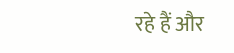रहे हैं और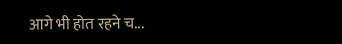आगे भी होत रहने च...